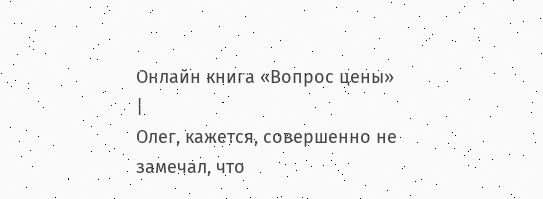Онлайн книга «Вопрос цены»
|
Олег, кажется, совершенно не замечал, что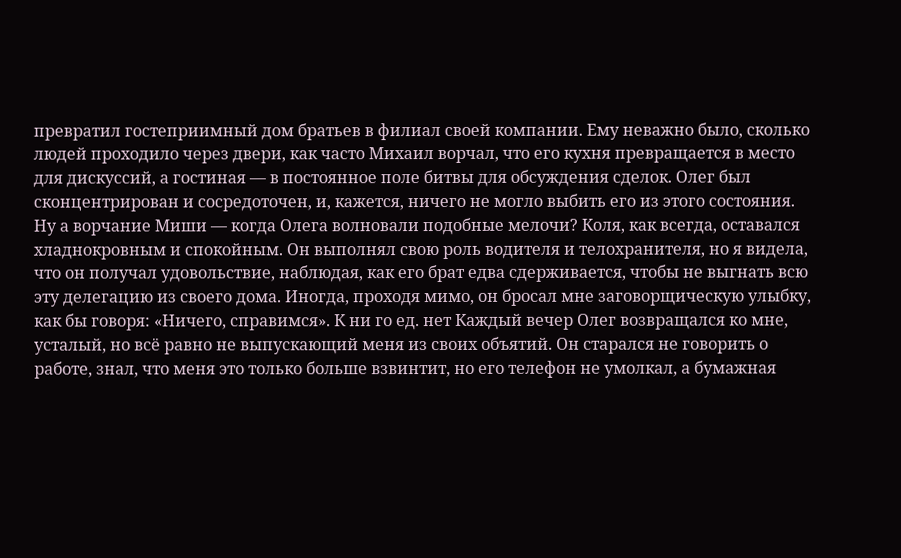превратил гостеприимный дом братьев в филиал своей компании. Ему неважно было, сколько людей проходило через двери, как часто Михаил ворчал, что его кухня превращается в место для дискуссий, а гостиная — в постоянное поле битвы для обсуждения сделок. Олег был сконцентрирован и сосредоточен, и, кажется, ничего не могло выбить его из этого состояния. Ну а ворчание Миши — когда Олега волновали подобные мелочи? Коля, как всегда, оставался хладнокровным и спокойным. Он выполнял свою роль водителя и телохранителя, но я видела, что он получал удовольствие, наблюдая, как его брат едва сдерживается, чтобы не выгнать всю эту делегацию из своего дома. Иногда, проходя мимо, он бросал мне заговорщическую улыбку, как бы говоря: «Ничего, справимся». К ни го ед. нет Каждый вечер Олег возвращался ко мне, усталый, но всё равно не выпускающий меня из своих объятий. Он старался не говорить о работе, знал, что меня это только больше взвинтит, но его телефон не умолкал, а бумажная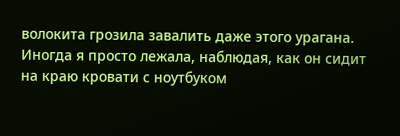волокита грозила завалить даже этого урагана. Иногда я просто лежала, наблюдая, как он сидит на краю кровати с ноутбуком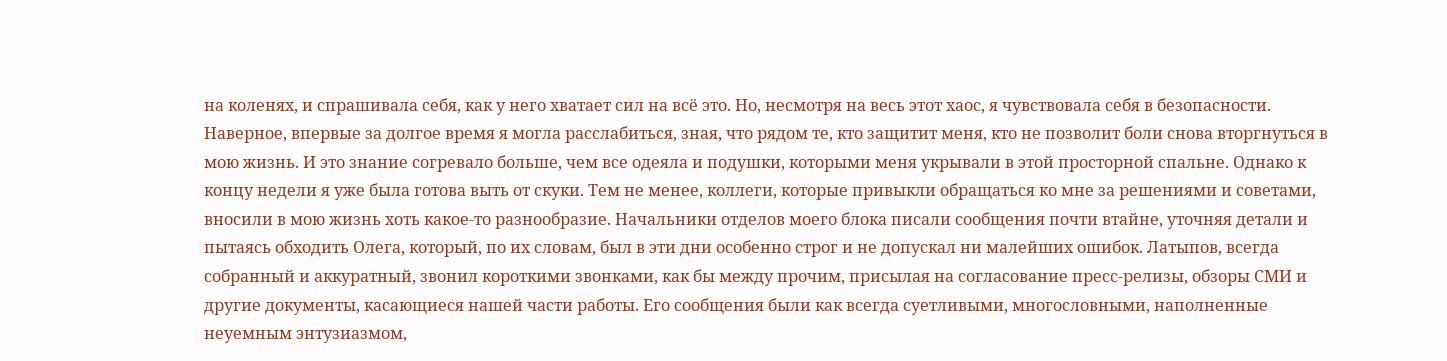на коленях, и спрашивала себя, как у него хватает сил на всё это. Но, несмотря на весь этот хаос, я чувствовала себя в безопасности. Наверное, впервые за долгое время я могла расслабиться, зная, что рядом те, кто защитит меня, кто не позволит боли снова вторгнуться в мою жизнь. И это знание согревало больше, чем все одеяла и подушки, которыми меня укрывали в этой просторной спальне. Однако к концу недели я уже была готова выть от скуки. Тем не менее, коллеги, которые привыкли обращаться ко мне за решениями и советами, вносили в мою жизнь хоть какое-то разнообразие. Начальники отделов моего блока писали сообщения почти втайне, уточняя детали и пытаясь обходить Олега, который, по их словам, был в эти дни особенно строг и не допускал ни малейших ошибок. Латыпов, всегда собранный и аккуратный, звонил короткими звонками, как бы между прочим, присылая на согласование пресс-релизы, обзоры СМИ и другие документы, касающиеся нашей части работы. Его сообщения были как всегда суетливыми, многословными, наполненные неуемным энтузиазмом,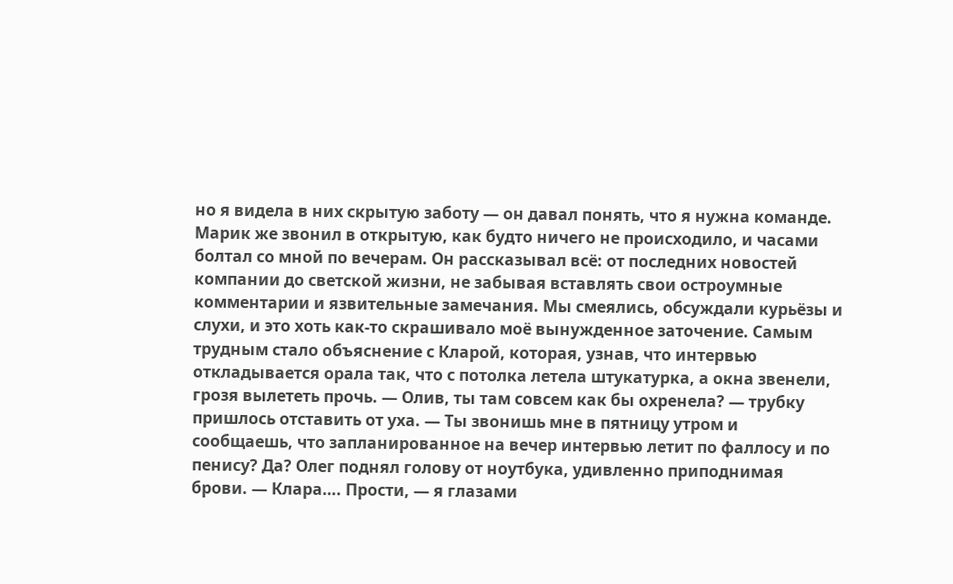но я видела в них скрытую заботу — он давал понять, что я нужна команде. Марик же звонил в открытую, как будто ничего не происходило, и часами болтал со мной по вечерам. Он рассказывал всё: от последних новостей компании до светской жизни, не забывая вставлять свои остроумные комментарии и язвительные замечания. Мы смеялись, обсуждали курьёзы и слухи, и это хоть как-то скрашивало моё вынужденное заточение. Самым трудным стало объяснение с Кларой, которая, узнав, что интервью откладывается орала так, что с потолка летела штукатурка, а окна звенели, грозя вылететь прочь. — Олив, ты там совсем как бы охренела? — трубку пришлось отставить от уха. — Ты звонишь мне в пятницу утром и сообщаешь, что запланированное на вечер интервью летит по фаллосу и по пенису? Да? Олег поднял голову от ноутбука, удивленно приподнимая брови. — Клара…. Прости, — я глазами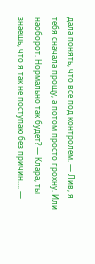дала понять, что все под контролем. — Лив, я тебя сначала прощу, а потом просто грохну. Или наоборот. Нормально так будет? — Клара, ты знаешь, что я так не поступаю без причин…. —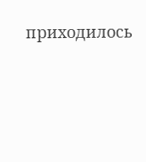приходилось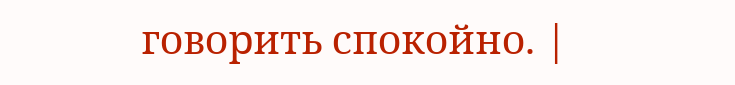говорить спокойно. |